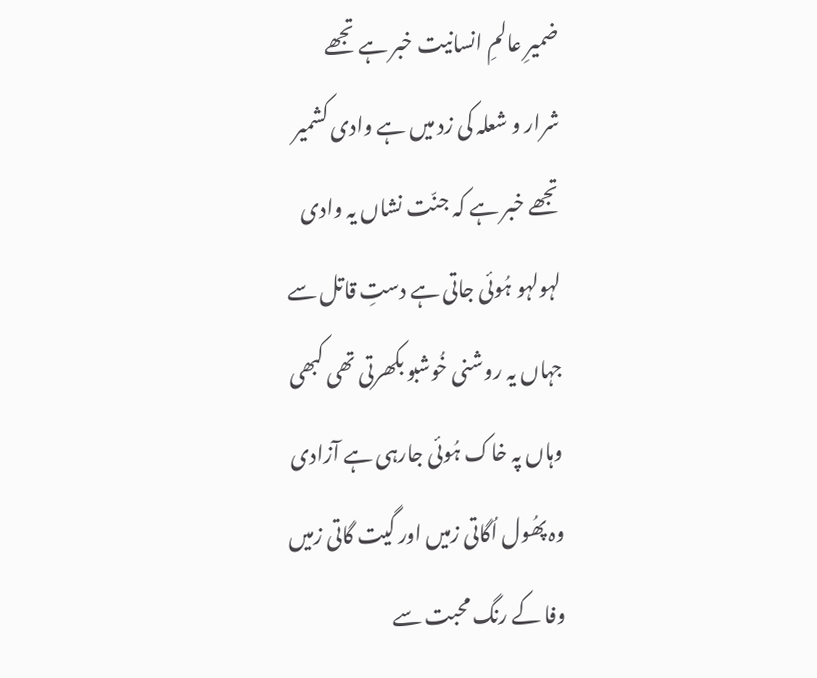ضمیرِ عالمِ انسانیت خبر ہے تجھے
شرار و شعلہ کی زد میں ہے وادی کشمیر
تجھے خبر ہے کہ جنّت نشاں یہ وادی
لہولہو ہُوئی جاتی ہے دستِ قاتل سے
جہاں یہ روشنی خُوشبو بکھرتی تھی کبھی
وہاں پہ خاک ہُوئی جارہی ہے آزادی
وہ پھُول اُگاتی زمیں اور گیت گاتی زمیں
وفا کے رنگ محبت سے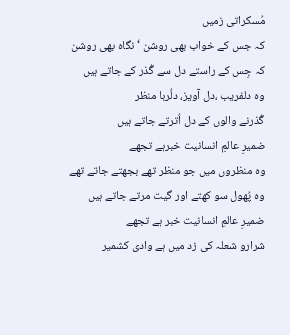مُسکراتی زمیں
کہ جس کے خواب بھی روشن ‘ نگاہ بھی روشن
کہ جِس کے راستے دل سے گُذر کے جاتے ہیں
وہ دلفریب ،دل آویز، دلُربا منظر
گُذرنے والوں کے دل اُترتے جاتے ہیں
ضمیرِ عالمِ انسانیت خبرہے تجھے
وہ منظروں میں جو منظر تھے بجھتے جاتے تھے
وہ پُھول سو کھتے اور گیت مرتے جاتے ہیں
ضمیرِ عالمِ انسانیت خبر ہے تجھے
شرارو شعلہ کی زد میں ہے وادی کشمیر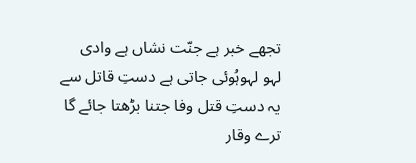تجھے خبر ہے جنّت نشاں ہے وادی
لہو لہوہُوئی جاتی ہے دستِ قاتل سے
یہ دستِ قتل وفا جتنا بڑھتا جائے گا
ترے وقار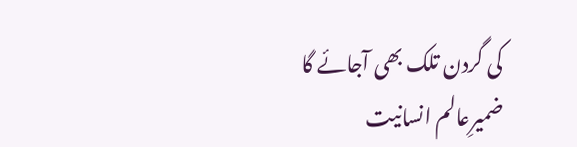کی گردن تلک بھی آجائے گا
ضمیرِعالم انسانیت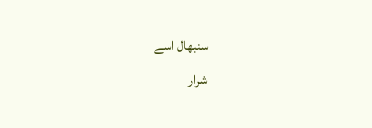سنبھال اسے
شرار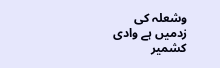وشعلہ کی زدمیں ہے وادی کشمیر